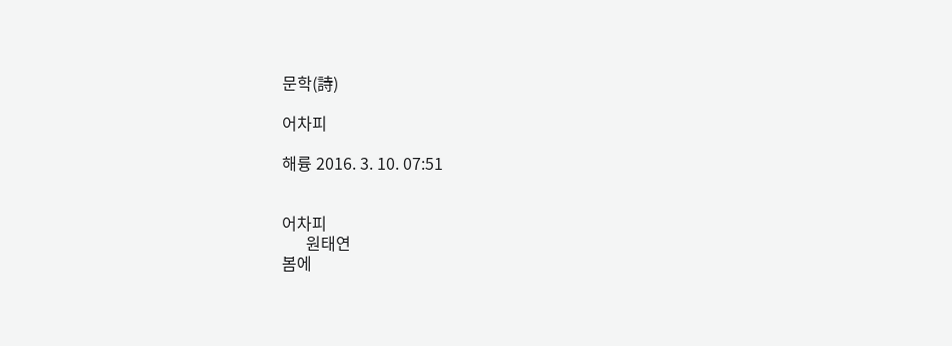문학(詩)

어차피

해륭 2016. 3. 10. 07:51


어차피
      원태연
봄에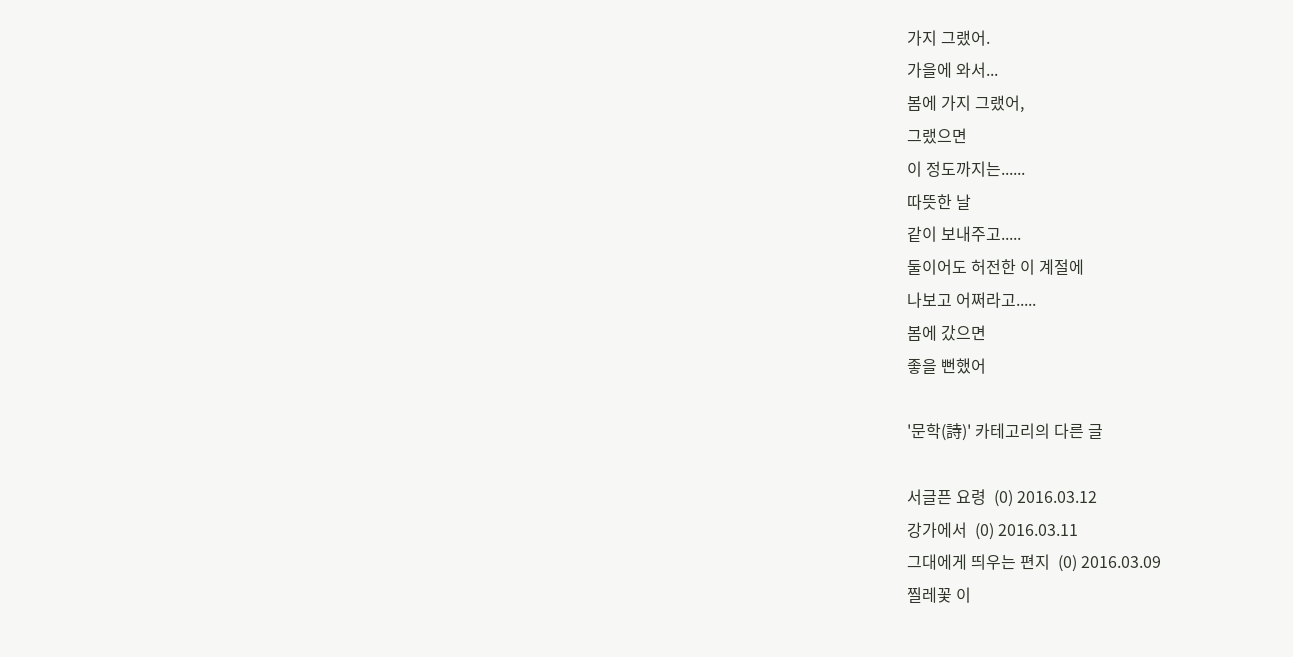가지 그랬어.
가을에 와서...
봄에 가지 그랬어,
그랬으면
이 정도까지는......
따뜻한 날
같이 보내주고.....
둘이어도 허전한 이 계절에
나보고 어쩌라고.....
봄에 갔으면
좋을 뻔했어

'문학(詩)' 카테고리의 다른 글

서글픈 요령  (0) 2016.03.12
강가에서  (0) 2016.03.11
그대에게 띄우는 편지  (0) 2016.03.09
찔레꽃 이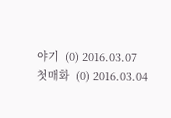야기  (0) 2016.03.07
첫매화  (0) 2016.03.04